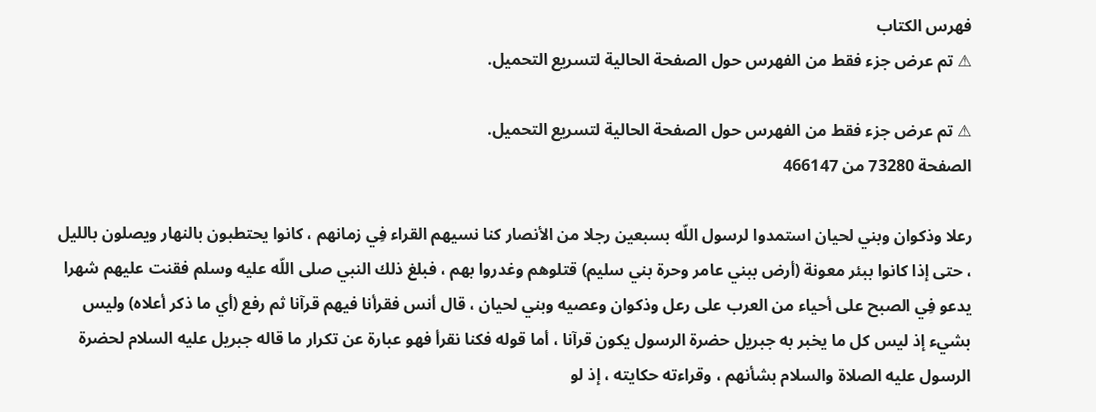فهرس الكتاب
⚠ تم عرض جزء فقط من الفهرس حول الصفحة الحالية لتسريع التحميل.

⚠ تم عرض جزء فقط من الفهرس حول الصفحة الحالية لتسريع التحميل.
الصفحة 73280 من 466147

رعلا وذكوان وبني لحيان استمدوا لرسول اللّه بسبعين رجلا من الأنصار كنا نسيهم القراء فِي زمانهم ، كانوا يحتطبون بالنهار ويصلون بالليل ، حتى إذا كانوا ببئر معونة (أرض ببني عامر وحرة بني سليم) قتلوهم وغدروا بهم ، فبلغ ذلك النبي صلى اللّه عليه وسلم فقنت عليهم شهرا يدعو فِي الصبح على أحياء من العرب على رعل وذكوان وعصيه وبني لحيان ، قال أنس فقرأنا فيهم قرآنا ثم رفع (أي ما ذكر أعلاه) وليس بشيء إذ ليس كل ما يخبر به جبريل حضرة الرسول يكون قرآنا ، أما قوله فكنا نقرأ فهو عبارة عن تكرار ما قاله جبريل عليه السلام لحضرة الرسول عليه الصلاة والسلام بشأنهم ، وقراءته حكايته ، إذ لو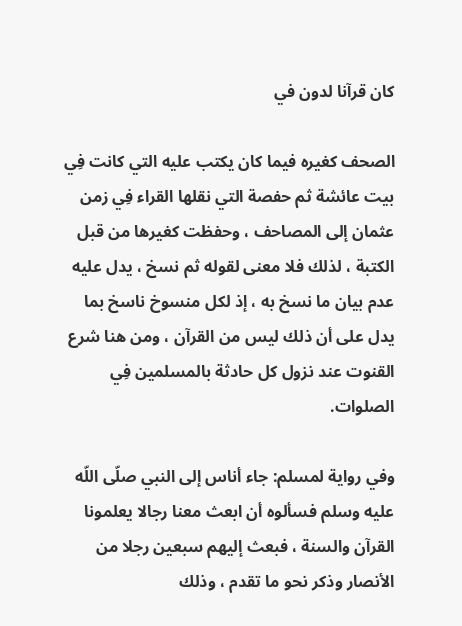كان قرآنا لدون في

الصحف كغيره فيما كان يكتب عليه التي كانت فِي بيت عائشة ثم حفصة التي نقلها القراء فِي زمن عثمان إلى المصاحف ، وحفظت كغيرها من قبل الكتبة ، لذلك فلا معنى لقوله ثم نسخ ، يدل عليه عدم بيان ما نسخ به ، إذ لكل منسوخ ناسخ بما يدل على أن ذلك ليس من القرآن ، ومن هنا شرع القنوت عند نزول كل حادثة بالمسلمين فِي الصلوات.

وفي رواية لمسلم: جاء أناس إلى النبي صلّى اللّه عليه وسلم فسألوه أن ابعث معنا رجالا يعلمونا القرآن والسنة ، فبعث إليهم سبعين رجلا من الأنصار وذكر نحو ما تقدم ، وذلك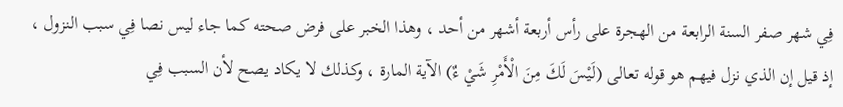فِي شهر صفر السنة الرابعة من الهجرة على رأس أربعة أشهر من أحد ، وهذا الخبر على فرض صحته كما جاء ليس نصا فِي سبب النزول ، إذ قيل إن الذي نزل فيهم هو قوله تعالى (لَيْسَ لَكَ مِنَ الْأَمْرِ شَيْ ءٌ) الآية المارة ، وكذلك لا يكاد يصح لأن السبب فِي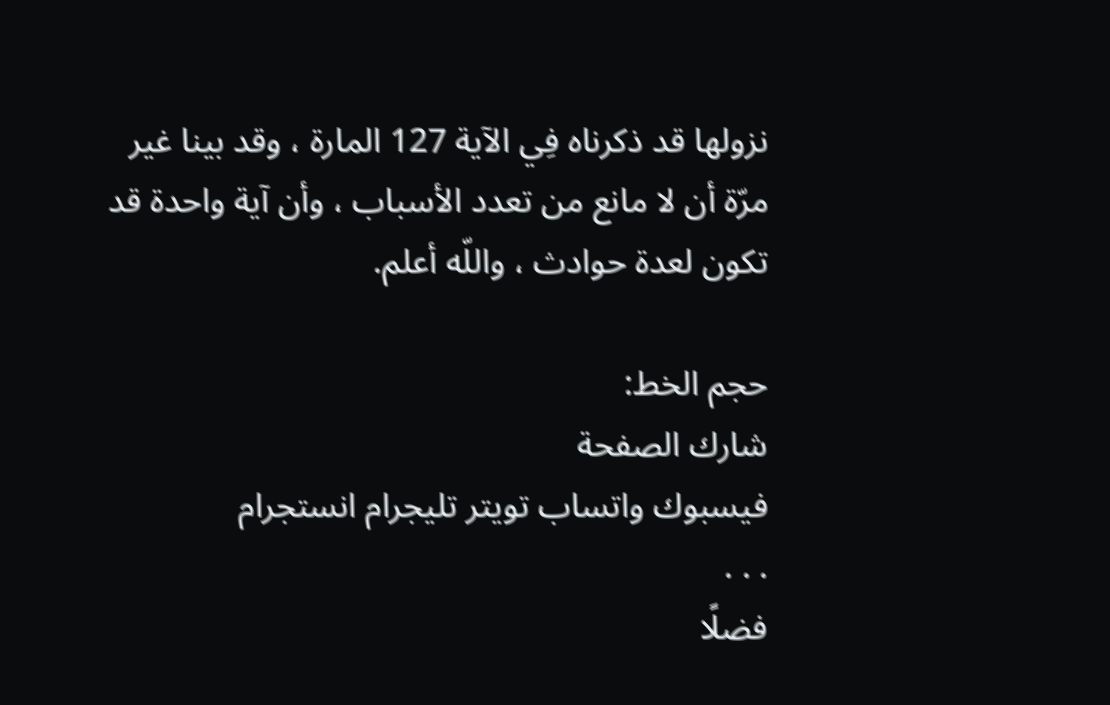نزولها قد ذكرناه فِي الآية 127 المارة ، وقد بينا غير مرّة أن لا مانع من تعدد الأسباب ، وأن آية واحدة قد تكون لعدة حوادث ، واللّه أعلم.

حجم الخط:
شارك الصفحة
فيسبوك واتساب تويتر تليجرام انستجرام
. . .
فضلًا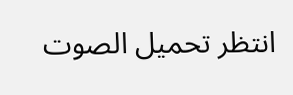انتظر تحميل الصوت